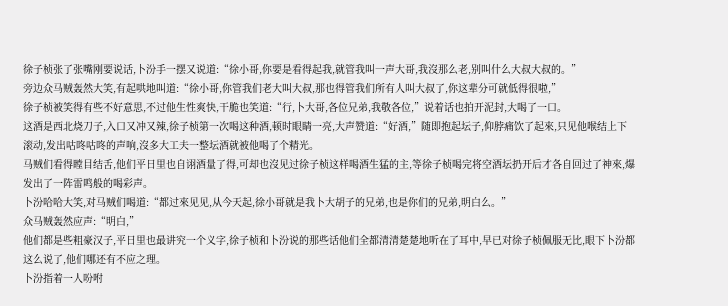徐子桢张了张嘴刚要说话,卜汾手一摆又说道:“徐小哥,你要是看得起我,就管我叫一声大哥,我沒那么老,别叫什么大叔大叔的。”
旁边众马贼轰然大笑,有起哄地叫道:“徐小哥,你管我们老大叫大叔,那也得管我们所有人叫大叔了,你这辈分可就低得很啦,”
徐子桢被笑得有些不好意思,不过他生性爽快,干脆也笑道:“行,卜大哥,各位兄弟,我敬各位,”说着话也拍开泥封,大喝了一口。
这酒是西北烧刀子,入口又冲又辣,徐子桢第一次喝这种酒,顿时眼睛一亮,大声赞道:“好酒,”随即抱起坛子,仰脖痛饮了起來,只见他喉结上下滚动,发出咕咚咕咚的声响,沒多大工夫一整坛酒就被他喝了个精光。
马贼们看得瞠目结舌,他们平日里也自诩酒量了得,可却也沒见过徐子桢这样喝酒生猛的主,等徐子桢喝完将空酒坛扔开后才各自回过了神來,爆发出了一阵雷鸣般的喝彩声。
卜汾哈哈大笑,对马贼们喝道:“都过來见见,从今天起,徐小哥就是我卜大胡子的兄弟,也是你们的兄弟,明白么。”
众马贼轰然应声:“明白,”
他们都是些粗豪汉子,平日里也最讲究一个义字,徐子桢和卜汾说的那些话他们全都清清楚楚地听在了耳中,早已对徐子桢佩服无比,眼下卜汾都这么说了,他们哪还有不应之理。
卜汾指着一人吩咐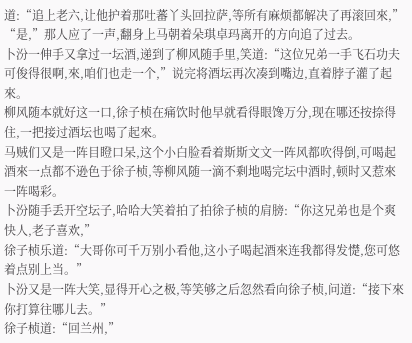道:“追上老六,让他护着那吐蕃丫头回拉萨,等所有麻烦都解决了再滚回來,”
“是,”那人应了一声,翻身上马朝着朵琪卓玛离开的方向追了过去。
卜汾一伸手又拿过一坛酒,递到了柳风随手里,笑道:“这位兄弟一手飞石功夫可俊得很啊,來,咱们也走一个,”说完将酒坛再次凑到嘴边,直着脖子灌了起來。
柳风随本就好这一口,徐子桢在痛饮时他早就看得眼馋万分,现在哪还按捺得住,一把接过酒坛也喝了起來。
马贼们又是一阵目瞪口呆,这个小白脸看着斯斯文文一阵风都吹得倒,可喝起酒來一点都不逊色于徐子桢,等柳风随一滴不剩地喝完坛中酒时,顿时又惹來一阵喝彩。
卜汾随手丢开空坛子,哈哈大笑着拍了拍徐子桢的肩膀:“你这兄弟也是个爽快人,老子喜欢,”
徐子桢乐道:“大哥你可千万别小看他,这小子喝起酒來连我都得发憷,您可悠着点别上当。”
卜汾又是一阵大笑,显得开心之极,等笑够之后忽然看向徐子桢,问道:“接下來你打算往哪儿去。”
徐子桢道:“回兰州,”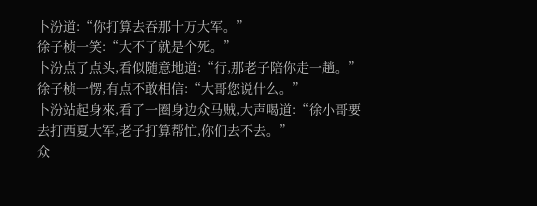卜汾道:“你打算去吞那十万大军。”
徐子桢一笑:“大不了就是个死。”
卜汾点了点头,看似随意地道:“行,那老子陪你走一趟。”
徐子桢一愣,有点不敢相信:“大哥您说什么。”
卜汾站起身來,看了一圈身边众马贼,大声喝道:“徐小哥要去打西夏大军,老子打算帮忙,你们去不去。”
众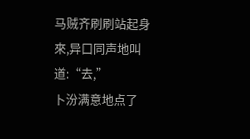马贼齐刷刷站起身來,异口同声地叫道:“去,”
卜汾满意地点了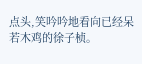点头,笑吟吟地看向已经呆若木鸡的徐子桢。